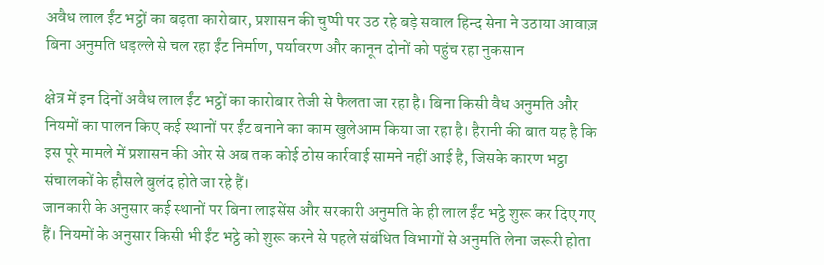अवैध लाल ईंट भट्ठों का बढ़ता कारोबार, प्रशासन की चुप्पी पर उठ रहे बड़े सवाल हिन्द सेना ने उठाया आवाज़ बिना अनुमति धड़ल्ले से चल रहा ईंट निर्माण, पर्यावरण और कानून दोनों को पहुंच रहा नुकसान

क्षेत्र में इन दिनों अवैध लाल ईंट भट्ठों का कारोबार तेजी से फैलता जा रहा है। बिना किसी वैध अनुमति और नियमों का पालन किए कई स्थानों पर ईंट बनाने का काम खुलेआम किया जा रहा है। हैरानी की बात यह है कि इस पूरे मामले में प्रशासन की ओर से अब तक कोई ठोस कार्रवाई सामने नहीं आई है, जिसके कारण भट्ठा संचालकों के हौसले बुलंद होते जा रहे हैं।
जानकारी के अनुसार कई स्थानों पर बिना लाइसेंस और सरकारी अनुमति के ही लाल ईंट भट्ठे शुरू कर दिए गए हैं। नियमों के अनुसार किसी भी ईंट भट्ठे को शुरू करने से पहले संबंधित विभागों से अनुमति लेना जरूरी होता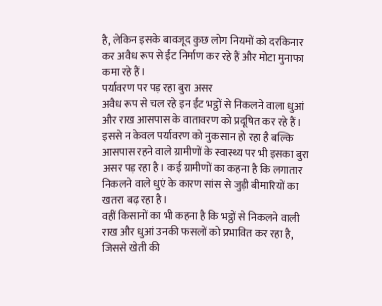है, लेकिन इसके बावजूद कुछ लोग नियमों को दरकिनार कर अवैध रूप से ईंट निर्माण कर रहे हैं और मोटा मुनाफा कमा रहे हैं।
पर्यावरण पर पड़ रहा बुरा असर
अवैध रूप से चल रहे इन ईंट भट्ठों से निकलने वाला धुआं और राख आसपास के वातावरण को प्रदूषित कर रहे हैं। इससे न केवल पर्यावरण को नुकसान हो रहा है बल्कि आसपास रहने वाले ग्रामीणों के स्वास्थ्य पर भी इसका बुरा असर पड़ रहा है। कई ग्रामीणों का कहना है कि लगातार निकलने वाले धुएं के कारण सांस से जुड़ी बीमारियों का खतरा बढ़ रहा है।
वहीं किसानों का भी कहना है कि भट्ठों से निकलने वाली राख और धुआं उनकी फसलों को प्रभावित कर रहा है, जिससे खेती की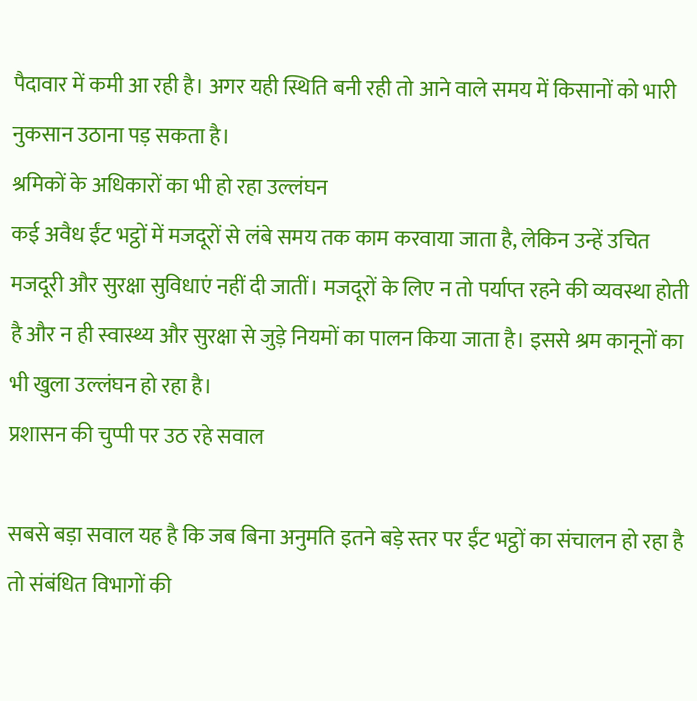पैदावार में कमी आ रही है। अगर यही स्थिति बनी रही तो आने वाले समय में किसानों को भारी नुकसान उठाना पड़ सकता है।
श्रमिकों के अधिकारों का भी हो रहा उल्लंघन
कई अवैध ईंट भट्ठों में मजदूरों से लंबे समय तक काम करवाया जाता है, लेकिन उन्हें उचित मजदूरी और सुरक्षा सुविधाएं नहीं दी जातीं। मजदूरों के लिए न तो पर्याप्त रहने की व्यवस्था होती है और न ही स्वास्थ्य और सुरक्षा से जुड़े नियमों का पालन किया जाता है। इससे श्रम कानूनों का भी खुला उल्लंघन हो रहा है।
प्रशासन की चुप्पी पर उठ रहे सवाल

सबसे बड़ा सवाल यह है कि जब बिना अनुमति इतने बड़े स्तर पर ईंट भट्ठों का संचालन हो रहा है तो संबंधित विभागों की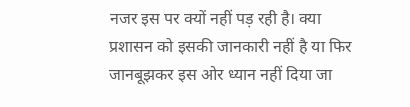नजर इस पर क्यों नहीं पड़ रही है। क्या प्रशासन को इसकी जानकारी नहीं है या फिर जानबूझकर इस ओर ध्यान नहीं दिया जा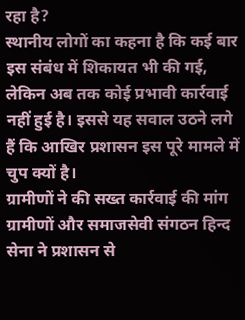रहा है?
स्थानीय लोगों का कहना है कि कई बार इस संबंध में शिकायत भी की गई, लेकिन अब तक कोई प्रभावी कार्रवाई नहीं हुई है। इससे यह सवाल उठने लगे हैं कि आखिर प्रशासन इस पूरे मामले में चुप क्यों है।
ग्रामीणों ने की सख्त कार्रवाई की मांग
ग्रामीणों और समाजसेवी संगठन हिन्द सेना ने प्रशासन से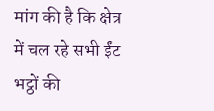मांग की है कि क्षेत्र में चल रहे सभी ईंट भट्ठों की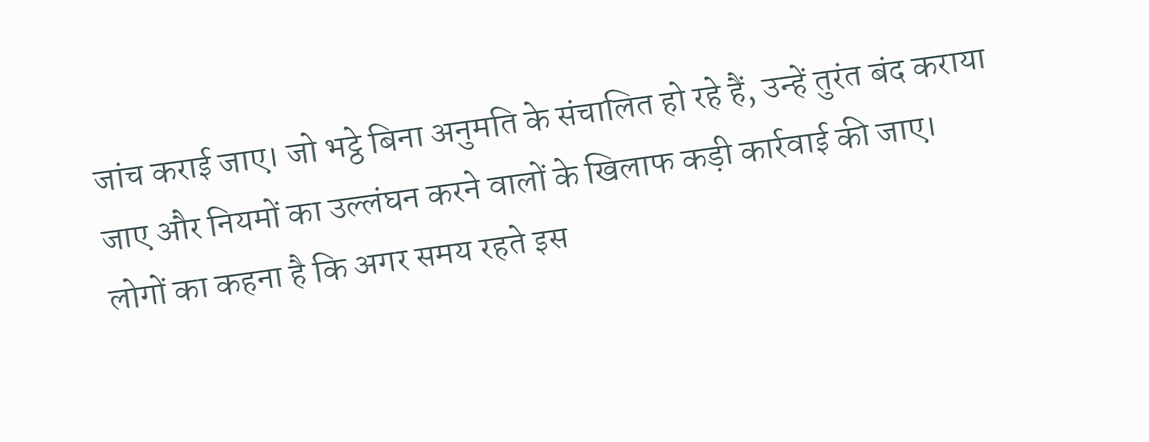जांच कराई जाए। जो भट्ठे बिना अनुमति के संचालित हो रहे हैं, उन्हें तुरंत बंद कराया जाए और नियमों का उल्लंघन करने वालों के खिलाफ कड़ी कार्रवाई की जाए।
लोगों का कहना है कि अगर समय रहते इस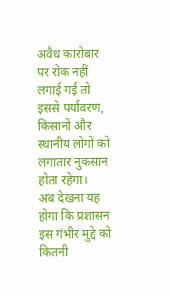अवैध कारोबार पर रोक नहीं लगाई गई तो इससे पर्यावरण, किसानों और स्थानीय लोगों को लगातार नुकसान होता रहेगा।
अब देखना यह होगा कि प्रशासन इस गंभीर मुद्दे को कितनी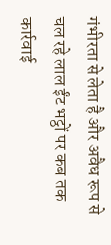गंभीरता से लेता है और अवैध रूप से चल रहे लाल ईंट भट्ठों पर कब तक कार्रवाई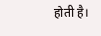होती है।